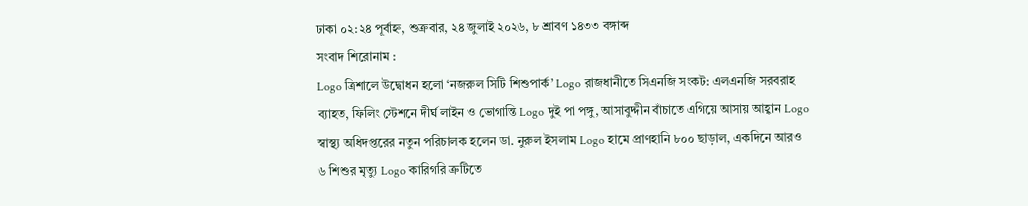ঢাকা ০২:২৪ পূর্বাহ্ন, শুক্রবার, ২৪ জুলাই ২০২৬, ৮ শ্রাবণ ১৪৩৩ বঙ্গাব্দ
সংবাদ শিরোনাম :
Logo ত্রিশালে উদ্বোধন হলো ‘নজরুল সিটি শিশুপার্ক’ Logo রাজধানীতে সিএনজি সংকট: এলএনজি সরবরাহ ব্যাহত, ফিলিং স্টেশনে দীর্ঘ লাইন ও ভোগান্তি Logo দুই পা পঙ্গু, আসাবুদ্দীন বাঁচাতে এগিয়ে আসায় আহ্বান Logo স্বাস্থ্য অধিদপ্তরের নতুন পরিচালক হলেন ডা. নুরুল ইসলাম Logo হামে প্রাণহানি ৮০০ ছাড়াল, একদিনে আরও ৬ শিশুর মৃত্যু Logo কারিগরি ত্রুটিতে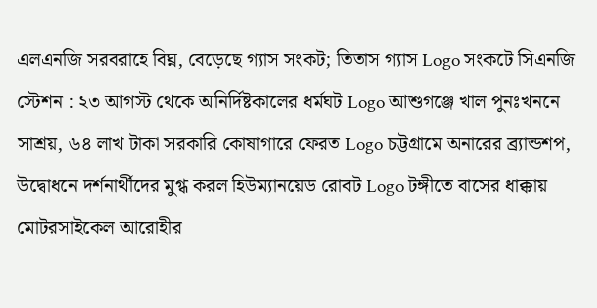এলএনজি সরবরাহে বিঘ্ন, বেড়েছে গ্যাস সংকট; তিতাস গ্যাস Logo সংকটে সিএনজি স্টেশন : ২৩ আগস্ট থেকে অনির্দিষ্টকালের ধর্মঘট Logo আশুগঞ্জে খাল পুনঃখননে সাশ্রয়, ৬৪ লাখ টাকা সরকারি কোষাগারে ফেরত Logo চট্টগ্রামে অনারের ব্র্যান্ডশপ, উদ্বোধনে দর্শনার্থীদের মুগ্ধ করল হিউম্যানয়েড রোবট Logo টঙ্গীতে বাসের ধাক্কায় মোটরসাইকেল আরোহীর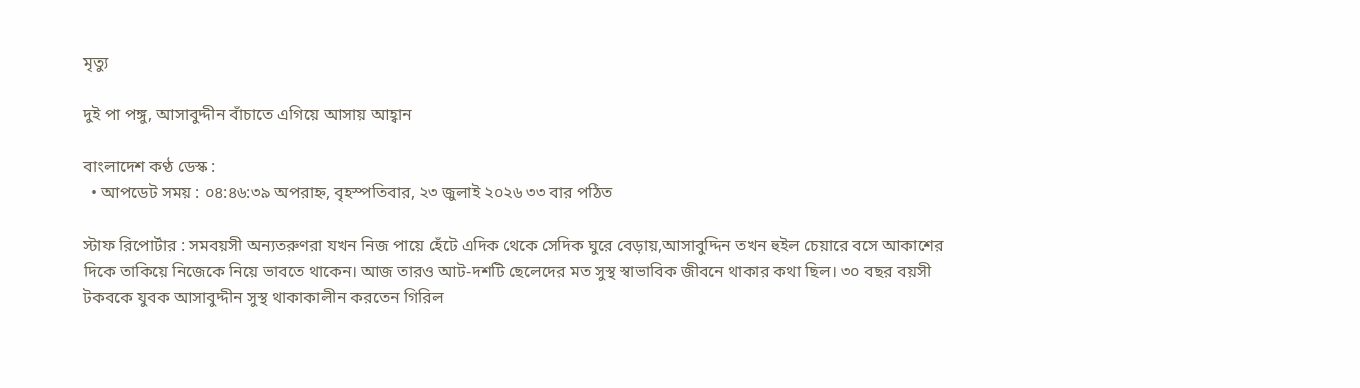মৃত্যু

দুই পা পঙ্গু, আসাবুদ্দীন বাঁচাতে এগিয়ে আসায় আহ্বান

বাংলাদেশ কণ্ঠ ডেস্ক :
  • আপডেট সময় : ০৪:৪৬:৩৯ অপরাহ্ন, বৃহস্পতিবার, ২৩ জুলাই ২০২৬ ৩৩ বার পঠিত

স্টাফ রিপোর্টার : সমবয়সী অন্যতরুণরা যখন নিজ পায়ে হেঁটে এদিক থেকে সেদিক ঘুরে বেড়ায়,আসাবুদ্দিন তখন হুইল চেয়ারে বসে আকাশের দিকে তাকিয়ে নিজেকে নিয়ে ভাবতে থাকেন। আজ তারও আট-দশটি ছেলেদের মত সুস্থ স্বাভাবিক জীবনে থাকার কথা ছিল। ৩০ বছর বয়সী টকবকে যুবক আসাবুদ্দীন সুস্থ থাকাকালীন করতেন গিরিল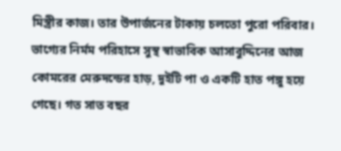মিস্ত্রীর কাজ। তার উপার্জনের টাকায় চলতো পুরো পরিবার। ভাগ্যের নির্মম পরিহাসে সুস্থ স্বাভাবিক আসাবুদ্দিনের আজ কোমরের মেরুদন্ডের হাড়, দুইটি পা ও একটি হাত পঙ্গু হয়ে গেছে। গত সাত বছর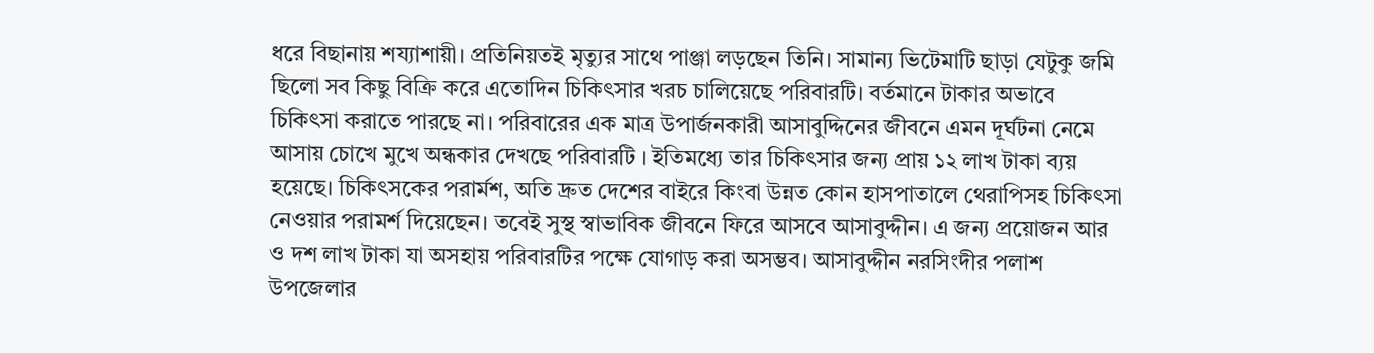ধরে বিছানায় শয্যাশায়ী। প্রতিনিয়তই মৃত্যুর সাথে পাঞ্জা লড়ছেন তিনি। সামান্য ভিটেমাটি ছাড়া যেটুকু জমি ছিলো সব কিছু বিক্রি করে এতোদিন চিকিৎসার খরচ চালিয়েছে পরিবারটি। বর্তমানে টাকার অভাবে চিকিৎসা করাতে পারছে না। পরিবারের এক মাত্র উপার্জনকারী আসাবুদ্দিনের জীবনে এমন দূর্ঘটনা নেমে আসায় চোখে মুখে অন্ধকার দেখছে পরিবারটি । ইতিমধ্যে তার চিকিৎসার জন্য প্রায় ১২ লাখ টাকা ব্যয় হয়েছে। চিকিৎসকের পরার্মশ, অতি দ্রুত দেশের বাইরে কিংবা উন্নত কোন হাসপাতালে থেরাপিসহ চিকিৎসা নেওয়ার পরামর্শ দিয়েছেন। তবেই সুস্থ স্বাভাবিক জীবনে ফিরে আসবে আসাবুদ্দীন। এ জন্য প্রয়োজন আর ও দশ লাখ টাকা যা অসহায় পরিবারটির পক্ষে যোগাড় করা অসম্ভব। আসাবুদ্দীন নরসিংদীর পলাশ উপজেলার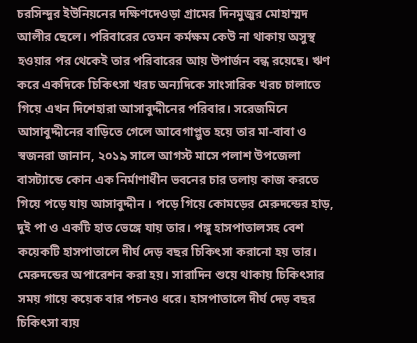চরসিন্দুর ইউনিয়নের দক্ষিণদেওড়া গ্রামের দিনমুজুর মোহাম্মদ আলীর ছেলে। পরিবারের তেমন কর্মক্ষম কেউ না থাকায় অসুস্থ হওয়ার পর থেকেই তার পরিবারের আয় উপার্জন বন্ধ রয়েছে। ঋণ করে একদিকে চিকিৎসা খরচ অন্যদিকে সাংসারিক খরচ চালাতে গিয়ে এখন দিশেহারা আসাবুদ্দীনের পরিবার। সরেজমিনে আসাবুদ্দীনের বাড়িতে গেলে আবেগাপ্লুত হয়ে তার মা-বাবা ও স্বজনরা জানান, ২০১৯ সালে আগস্ট মাসে পলাশ উপজেলা বাসট্যান্ডে কোন এক নির্মাণাধীন ভবনের চার তলায় কাজ করতে গিয়ে পড়ে যায় আসাবুদ্দীন । পড়ে গিয়ে কোমড়ের মেরুদন্ডের হাড়, দুই পা ও একটি হাত ভেঙ্গে যায় তার। পঙ্গু হাসপাতালসহ বেশ কয়েকটি হাসপাতালে দীর্ঘ দেড় বছর চিকিৎসা করানো হয় তার। মেরুদন্ডের অপারেশন করা হয়। সারাদিন শুয়ে থাকায় চিকিৎসার সময় গায়ে কয়েক বার পচনও ধরে। হাসপাতালে দীর্ঘ দেড় বছর চিকিৎসা ব্যয়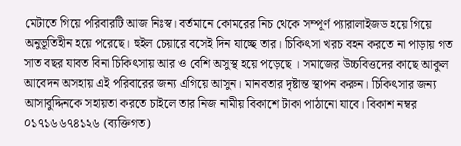মেটাতে গিয়ে পরিবারটি আজ নিঃস্ব। বর্তমানে কোমরের নিচ থেকে সম্পূর্ণ প্যারালাইজড হয়ে গিয়ে অনুভূতিহীন হয়ে পরেছে। হুইল চেয়ারে বসেই দিন যাচ্ছে তার। চিকিৎসা খরচ বহন করতে না পাড়ায় গত সাত বছর যাবত বিনা চিকিৎসায় আর ও বেশি অসুস্থ হয়ে পড়েছে । সমাজের উচ্চবিত্তদের কাছে আকুল আবেদন অসহায় এই পরিবারের জন্য এগিয়ে আসুন। মানবতার দৃষ্টান্ত স্থাপন করুন। চিকিৎসার জন্য আসাবুদ্দিনকে সহায়তা করতে চাইলে তার নিজ নামীয় বিকাশে টাকা পাঠানো যাবে। বিকাশ নম্বর ০১৭১৬৬৭৪১২৬ (ব্যক্তিগত)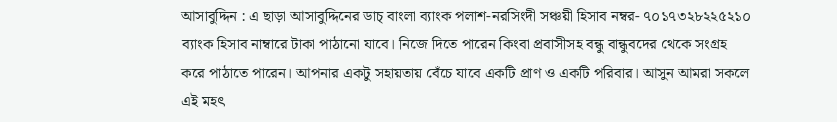আসাবুদ্দিন : এ ছাড়া আসাবুদ্দিনের ডাচ্ বাংলা ব্যাংক পলাশ-নরসিংদী সঞ্চয়ী হিসাব নম্বর- ৭০১৭৩২৮২২৫২১০ ব্যাংক হিসাব নাম্বারে টাকা পাঠানো যাবে। নিজে দিতে পারেন কিংবা প্রবাসীসহ বন্ধু বান্ধুবদের থেকে সংগ্রহ করে পাঠাতে পারেন। আপনার একটু সহায়তায় বেঁচে যাবে একটি প্রাণ ও একটি পরিবার। আসুন আমরা সকলে এই মহৎ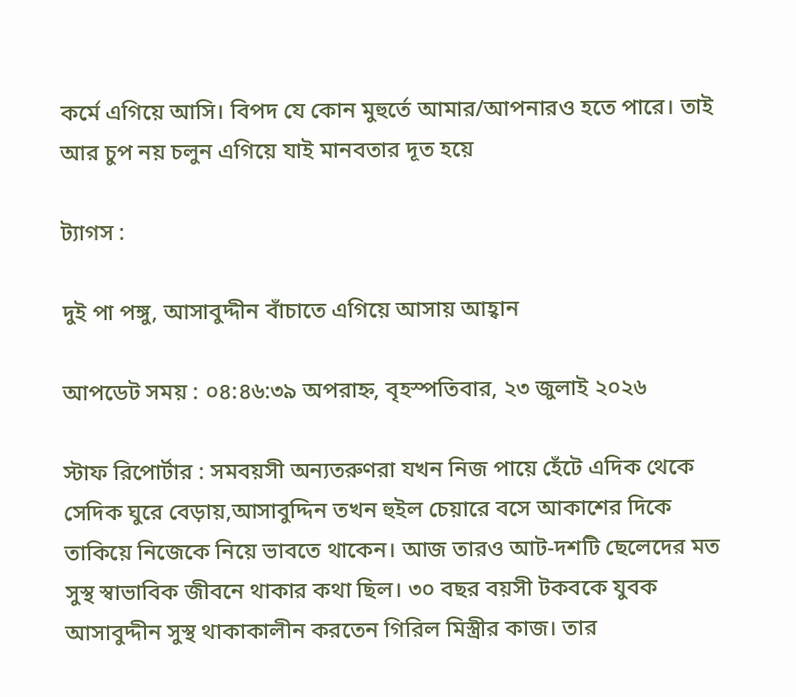কর্মে এগিয়ে আসি। বিপদ যে কোন মুহুর্তে আমার/আপনারও হতে পারে। তাই আর চুপ নয় চলুন এগিয়ে যাই মানবতার দূত হয়ে

ট্যাগস :

দুই পা পঙ্গু, আসাবুদ্দীন বাঁচাতে এগিয়ে আসায় আহ্বান

আপডেট সময় : ০৪:৪৬:৩৯ অপরাহ্ন, বৃহস্পতিবার, ২৩ জুলাই ২০২৬

স্টাফ রিপোর্টার : সমবয়সী অন্যতরুণরা যখন নিজ পায়ে হেঁটে এদিক থেকে সেদিক ঘুরে বেড়ায়,আসাবুদ্দিন তখন হুইল চেয়ারে বসে আকাশের দিকে তাকিয়ে নিজেকে নিয়ে ভাবতে থাকেন। আজ তারও আট-দশটি ছেলেদের মত সুস্থ স্বাভাবিক জীবনে থাকার কথা ছিল। ৩০ বছর বয়সী টকবকে যুবক আসাবুদ্দীন সুস্থ থাকাকালীন করতেন গিরিল মিস্ত্রীর কাজ। তার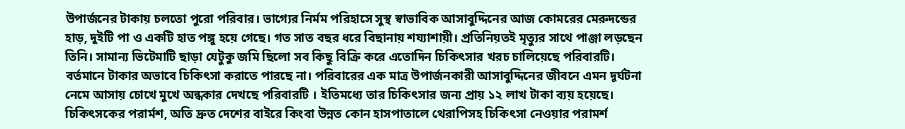উপার্জনের টাকায় চলতো পুরো পরিবার। ভাগ্যের নির্মম পরিহাসে সুস্থ স্বাভাবিক আসাবুদ্দিনের আজ কোমরের মেরুদন্ডের হাড়, দুইটি পা ও একটি হাত পঙ্গু হয়ে গেছে। গত সাত বছর ধরে বিছানায় শয্যাশায়ী। প্রতিনিয়তই মৃত্যুর সাথে পাঞ্জা লড়ছেন তিনি। সামান্য ভিটেমাটি ছাড়া যেটুকু জমি ছিলো সব কিছু বিক্রি করে এতোদিন চিকিৎসার খরচ চালিয়েছে পরিবারটি। বর্তমানে টাকার অভাবে চিকিৎসা করাতে পারছে না। পরিবারের এক মাত্র উপার্জনকারী আসাবুদ্দিনের জীবনে এমন দূর্ঘটনা নেমে আসায় চোখে মুখে অন্ধকার দেখছে পরিবারটি । ইতিমধ্যে তার চিকিৎসার জন্য প্রায় ১২ লাখ টাকা ব্যয় হয়েছে। চিকিৎসকের পরার্মশ, অতি দ্রুত দেশের বাইরে কিংবা উন্নত কোন হাসপাতালে থেরাপিসহ চিকিৎসা নেওয়ার পরামর্শ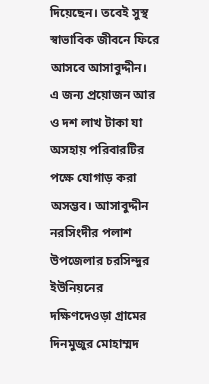দিয়েছেন। তবেই সুস্থ স্বাভাবিক জীবনে ফিরে আসবে আসাবুদ্দীন। এ জন্য প্রয়োজন আর ও দশ লাখ টাকা যা অসহায় পরিবারটির পক্ষে যোগাড় করা অসম্ভব। আসাবুদ্দীন নরসিংদীর পলাশ উপজেলার চরসিন্দুর ইউনিয়নের দক্ষিণদেওড়া গ্রামের দিনমুজুর মোহাম্মদ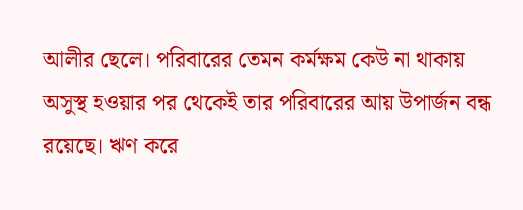আলীর ছেলে। পরিবারের তেমন কর্মক্ষম কেউ না থাকায় অসুস্থ হওয়ার পর থেকেই তার পরিবারের আয় উপার্জন বন্ধ রয়েছে। ঋণ করে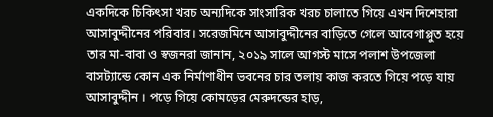একদিকে চিকিৎসা খরচ অন্যদিকে সাংসারিক খরচ চালাতে গিয়ে এখন দিশেহারা আসাবুদ্দীনের পরিবার। সরেজমিনে আসাবুদ্দীনের বাড়িতে গেলে আবেগাপ্লুত হয়ে তার মা-বাবা ও স্বজনরা জানান, ২০১৯ সালে আগস্ট মাসে পলাশ উপজেলা বাসট্যান্ডে কোন এক নির্মাণাধীন ভবনের চার তলায় কাজ করতে গিয়ে পড়ে যায় আসাবুদ্দীন । পড়ে গিয়ে কোমড়ের মেরুদন্ডের হাড়,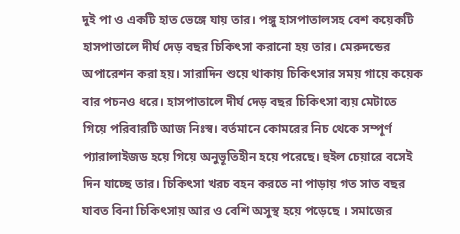দুই পা ও একটি হাত ভেঙ্গে যায় তার। পঙ্গু হাসপাতালসহ বেশ কয়েকটি হাসপাতালে দীর্ঘ দেড় বছর চিকিৎসা করানো হয় তার। মেরুদন্ডের অপারেশন করা হয়। সারাদিন শুয়ে থাকায় চিকিৎসার সময় গায়ে কয়েক বার পচনও ধরে। হাসপাতালে দীর্ঘ দেড় বছর চিকিৎসা ব্যয় মেটাতে গিয়ে পরিবারটি আজ নিঃস্ব। বর্তমানে কোমরের নিচ থেকে সম্পূর্ণ প্যারালাইজড হয়ে গিয়ে অনুভূতিহীন হয়ে পরেছে। হুইল চেয়ারে বসেই দিন যাচ্ছে তার। চিকিৎসা খরচ বহন করতে না পাড়ায় গত সাত বছর যাবত বিনা চিকিৎসায় আর ও বেশি অসুস্থ হয়ে পড়েছে । সমাজের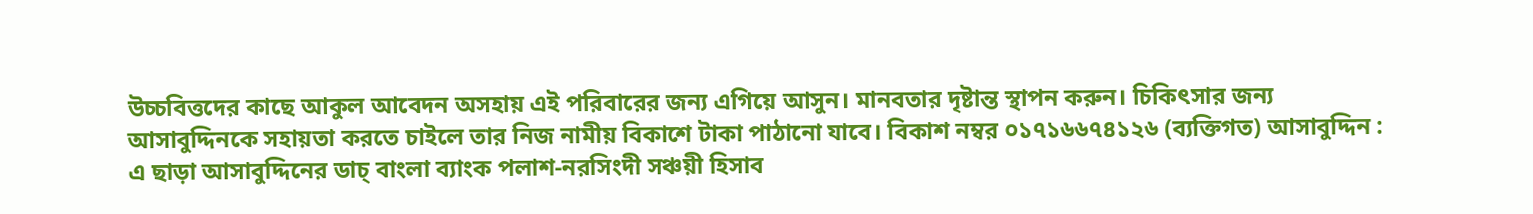উচ্চবিত্তদের কাছে আকুল আবেদন অসহায় এই পরিবারের জন্য এগিয়ে আসুন। মানবতার দৃষ্টান্ত স্থাপন করুন। চিকিৎসার জন্য আসাবুদ্দিনকে সহায়তা করতে চাইলে তার নিজ নামীয় বিকাশে টাকা পাঠানো যাবে। বিকাশ নম্বর ০১৭১৬৬৭৪১২৬ (ব্যক্তিগত) আসাবুদ্দিন : এ ছাড়া আসাবুদ্দিনের ডাচ্ বাংলা ব্যাংক পলাশ-নরসিংদী সঞ্চয়ী হিসাব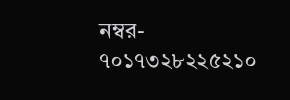নম্বর- ৭০১৭৩২৮২২৫২১০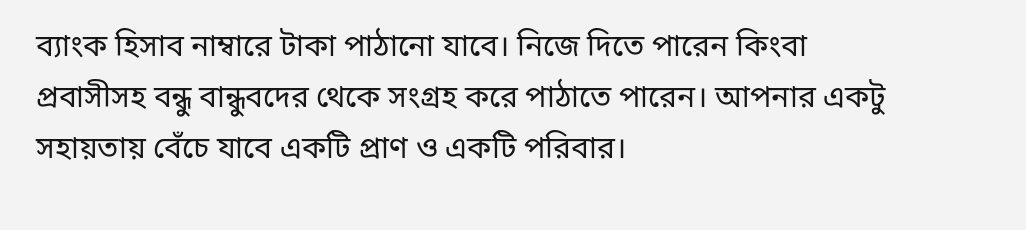ব্যাংক হিসাব নাম্বারে টাকা পাঠানো যাবে। নিজে দিতে পারেন কিংবা প্রবাসীসহ বন্ধু বান্ধুবদের থেকে সংগ্রহ করে পাঠাতে পারেন। আপনার একটু সহায়তায় বেঁচে যাবে একটি প্রাণ ও একটি পরিবার।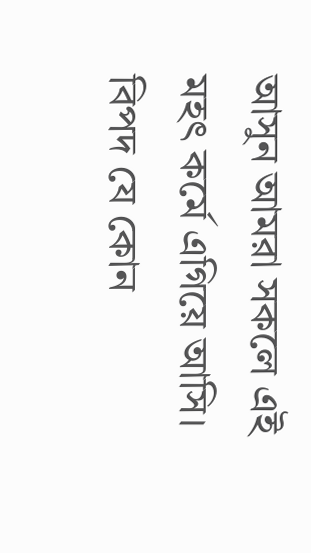আসুন আমরা সকলে এই মহৎ কর্মে এগিয়ে আসি। বিপদ যে কোন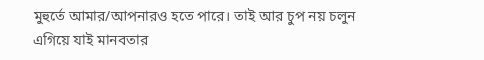মুহুর্তে আমার/আপনারও হতে পারে। তাই আর চুপ নয় চলুন এগিয়ে যাই মানবতার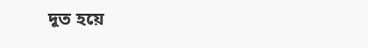দূত হয়ে